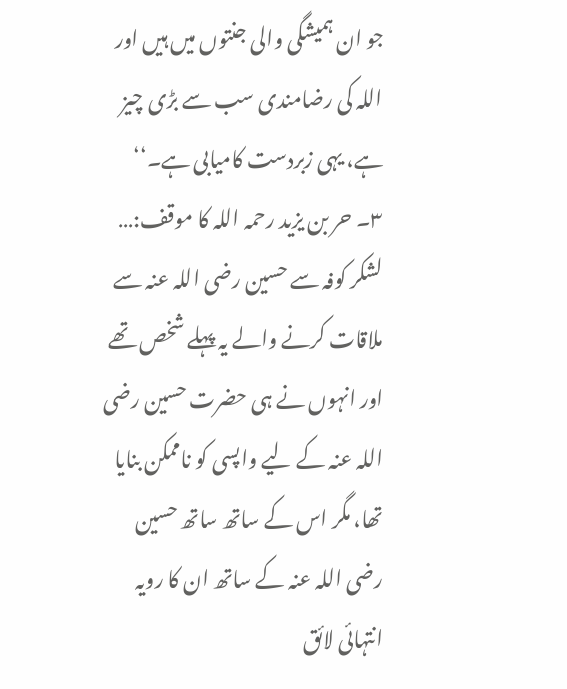جو ان ہمیشگی والی جنتوں میں ہیں اور اللہ کی رضامندی سب سے بڑی چیز ہے، یہی زبردست کامیابی ہے۔‘‘
۳۔ حر بن یزید رحمہ اللہ کا موقف:… لشکر کوفہ سے حسین رضی اللہ عنہ سے ملاقات کرنے والے یہ پہلے شخص تھے اور انہوں نے ہی حضرت حسین رضی اللہ عنہ کے لیے واپسی کو ناممکن بنایا تھا، مگر اس کے ساتھ ساتھ حسین رضی اللہ عنہ کے ساتھ ان کا رویہ انتہائی لائق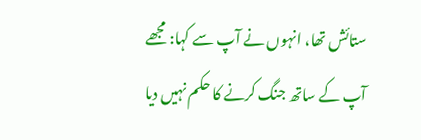ستائش تھا، انہوں نے آپ سے کہا: مجھے آپ کے ساتھ جنگ کرنے کا حکم نہیں دیا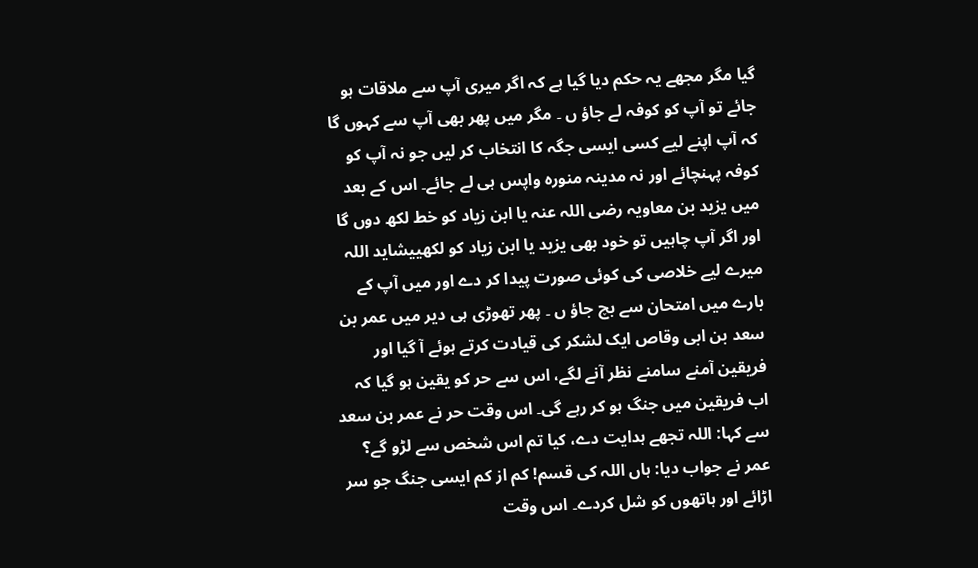گیا مگر مجھے یہ حکم دیا گیا ہے کہ اگر میری آپ سے ملاقات ہو جائے تو آپ کو کوفہ لے جاؤ ں ۔ مگر میں پھر بھی آپ سے کہوں گا کہ آپ اپنے لیے کسی ایسی جگہ کا انتخاب کر لیں جو نہ آپ کو کوفہ پہنچائے اور نہ مدینہ منورہ واپس ہی لے جائے۔ اس کے بعد میں یزید بن معاویہ رضی اللہ عنہ یا ابن زیاد کو خط لکھ دوں گا اور اگر آپ چاہیں تو خود بھی یزید یا ابن زیاد کو لکھییشاید اللہ میرے لیے خلاصی کی کوئی صورت پیدا کر دے اور میں آپ کے بارے میں امتحان سے بچ جاؤ ں ۔ پھر تھوڑی ہی دیر میں عمر بن سعد بن ابی وقاص ایک لشکر کی قیادت کرتے ہوئے آ گیا اور فریقین آمنے سامنے نظر آنے لگے، اس سے حر کو یقین ہو گیا کہ اب فریقین میں جنگ ہو کر رہے گی۔ اس وقت حر نے عمر بن سعد سے کہا: اللہ تجھے ہدایت دے، کیا تم اس شخص سے لڑو گے؟ عمر نے جواب دیا: ہاں اللہ کی قسم! کم از کم ایسی جنگ جو سر اڑائے اور ہاتھوں کو شل کردے۔ اس وقت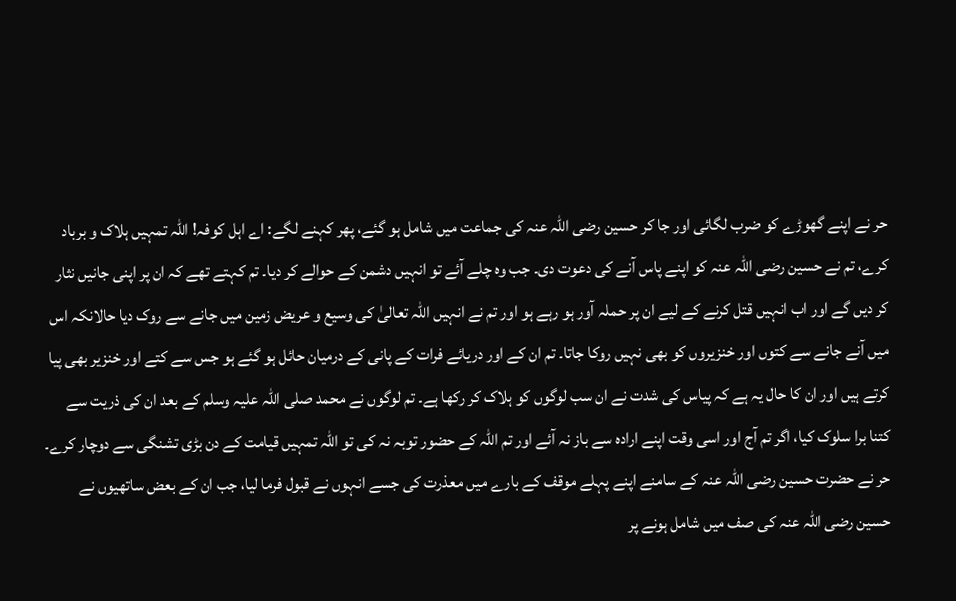حر نے اپنے گھوڑے کو ضرب لگائی اور جا کر حسین رضی اللہ عنہ کی جماعت میں شامل ہو گئے، پھر کہنے لگے: اے اہل کوفہ! اللہ تمہیں ہلاک و برباد کرے، تم نے حسین رضی اللہ عنہ کو اپنے پاس آنے کی دعوت دی۔ جب وہ چلے آئے تو انہیں دشمن کے حوالے کر دیا۔ تم کہتے تھے کہ ان پر اپنی جانیں نثار کر دیں گے اور اب انہیں قتل کرنے کے لیے ان پر حملہ آور ہو رہے ہو اور تم نے انہیں اللہ تعالیٰ کی وسیع و عریض زمین میں جانے سے روک دیا حالانکہ اس میں آنے جانے سے کتوں اور خنزیروں کو بھی نہیں روکا جاتا۔ تم ان کے اور دریائے فرات کے پانی کے درمیان حائل ہو گئے ہو جس سے کتے اور خنزیر بھی پیا کرتے ہیں اور ان کا حال یہ ہے کہ پیاس کی شدت نے ان سب لوگوں کو ہلاک کر رکھا ہے۔ تم لوگوں نے محمد صلی اللہ علیہ وسلم کے بعد ان کی ذریت سے کتنا برا سلوک کیا، اگر تم آج اور اسی وقت اپنے ارادہ سے باز نہ آئے اور تم اللہ کے حضور توبہ نہ کی تو اللہ تمہیں قیامت کے دن بڑی تشنگی سے دوچار کرے۔
حر نے حضرت حسین رضی اللہ عنہ کے سامنے اپنے پہلے موقف کے بارے میں معذرت کی جسے انہوں نے قبول فرما لیا، جب ان کے بعض ساتھیوں نے حسین رضی اللہ عنہ کی صف میں شامل ہونے پر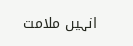انہیں ملامت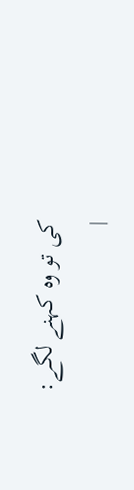کی تو وہ کہنے لگے:
|